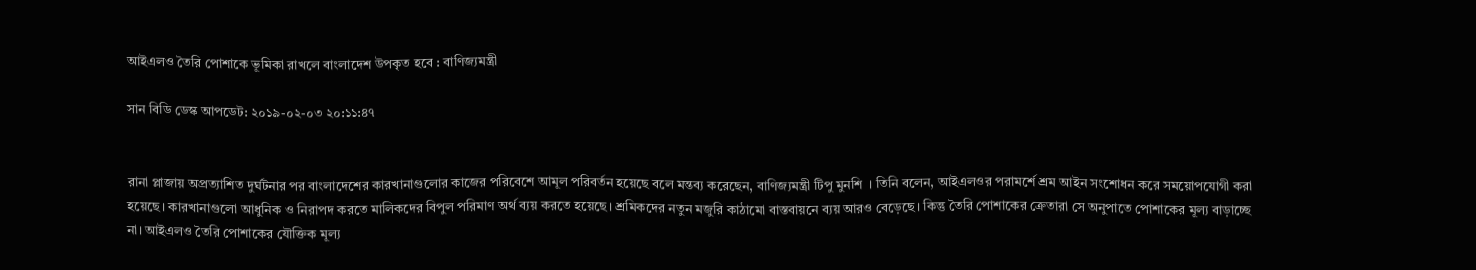আইএলও তৈরি পোশাকে ভূমিকা রাখলে বাংলাদেশ উপকৃত হবে : বাণিজ্যমন্ত্রী

সান বিডি ডেস্ক আপডেট: ২০১৯-০২-০৩ ২০:১১:৪৭


রানা প্লাজায় অপ্রত্যাশিত দুর্ঘটনার পর বাংলাদেশের কারখানাগুলোর কাজের পরিবেশে আমূল পরিবর্তন হয়েছে বলে মন্তব্য করেছেন, বাণিজ্যমন্ত্রী টিপু মুনশি  । তিনি বলেন, আইএলওর পরামর্শে শ্রম আইন সংশোধন করে সময়োপযোগী করা হয়েছে। কারখানাগুলো আধুনিক ও নিরাপদ করতে মালিকদের বিপুল পরিমাণ অর্থ ব্যয় করতে হয়েছে। শ্রমিকদের নতুন মজুরি কাঠামো বাস্তবায়নে ব্যয় আরও বেড়েছে। কিন্তু তৈরি পোশাকের ক্রেতারা সে অনুপাতে পোশাকের মূল্য বাড়াচ্ছে না। আইএলও তৈরি পোশাকের যৌক্তিক মূল্য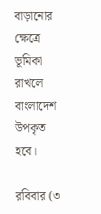বাড়ানোর ক্ষেত্রে ভূমিকা রাখলে বাংলাদেশ উপকৃত হবে।

রবিবার (৩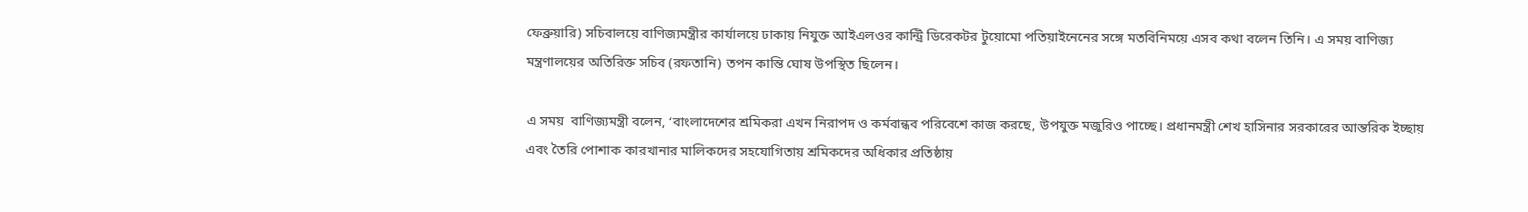ফেব্রুয়ারি) সচিবালয়ে বাণিজ্যমন্ত্রীর কার্যালয়ে ঢাকায় নিযুক্ত আইএলওর কান্ট্রি ডিরেকটর টুয়োমো পতিয়াইনেনের সঙ্গে মতবিনিময়ে এসব কথা বলেন তিনি। এ সময় বাণিজ্য মন্ত্রণালয়ের অতিরিক্ত সচিব (রফতানি) তপন কান্তি ঘোষ উপস্থিত ছিলেন।

এ সময়  বাণিজ্যমন্ত্রী বলেন, ‘বাংলাদেশের শ্রমিকরা এখন নিরাপদ ও কর্মবান্ধব পরিবেশে কাজ করছে, উপযুক্ত মজুরিও পাচ্ছে। প্রধানমন্ত্রী শেখ হাসিনার সরকারের আন্তরিক ইচ্ছায় এবং তৈরি পোশাক কারখানার মালিকদের সহযোগিতায় শ্রমিকদের অধিকার প্রতিষ্ঠায়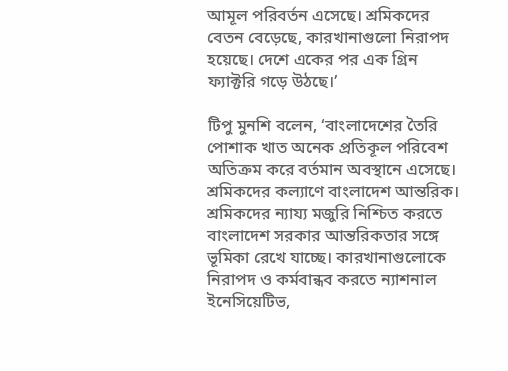আমূল পরিবর্তন এসেছে। শ্রমিকদের বেতন বেড়েছে, কারখানাগুলো নিরাপদ হয়েছে। দেশে একের পর এক গ্রিন ফ্যাক্টরি গড়ে উঠছে।’

টিপু মুনশি বলেন, ‘বাংলাদেশের তৈরি পোশাক খাত অনেক প্রতিকূল পরিবেশ অতিক্রম করে বর্তমান অবস্থানে এসেছে। শ্রমিকদের কল্যাণে বাংলাদেশ আন্তরিক। শ্রমিকদের ন্যায্য মজুরি নিশ্চিত করতে বাংলাদেশ সরকার আন্তরিকতার সঙ্গে ভূমিকা রেখে যাচ্ছে। কারখানাগুলোকে নিরাপদ ও কর্মবান্ধব করতে ন্যাশনাল ইনেসিয়েটিভ,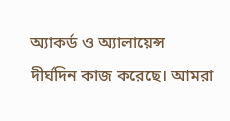অ্যাকর্ড ও অ্যালায়েন্স দীর্ঘদিন কাজ করেছে। আমরা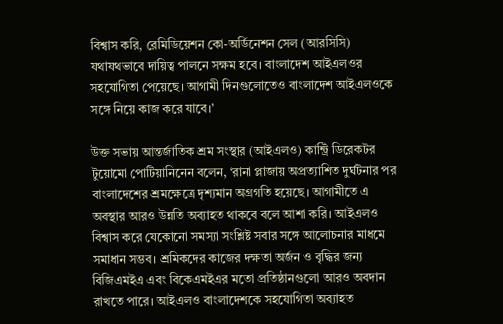বিশ্বাস করি, রেমিডিয়েশন কো-অর্ডিনেশন সেল (আরসিসি) যথাযথভাবে দায়িত্ব পালনে সক্ষম হবে। বাংলাদেশ আইএলওর সহযোগিতা পেয়েছে। আগামী দিনগুলোতেও বাংলাদেশ আইএলওকে সঙ্গে নিয়ে কাজ করে যাবে।’

উক্ত সভায় আন্তর্জাতিক শ্রম সংস্থার (আইএলও) কান্ট্রি ডিরেকটর টুয়োমো পোটিয়ানিনেন বলেন, ‘রানা প্লাজায় অপ্রত্যাশিত দুর্ঘটনার পর বাংলাদেশের শ্রমক্ষেত্রে দৃশ্যমান অগ্রগতি হয়েছে। আগামীতে এ অবস্থার আরও উন্নতি অব্যাহত থাকবে বলে আশা করি। আইএলও বিশ্বাস করে যেকোনো সমস্যা সংশ্লিষ্ট সবার সঙ্গে আলোচনার মাধমে সমাধান সম্ভব। শ্রমিকদের কাজের দক্ষতা অর্জন ও বৃদ্ধির জন্য বিজিএমইএ এবং বিকেএমইএর মতো প্রতিষ্ঠানগুলো আরও অবদান রাখতে পারে। আইএলও বাংলাদেশকে সহযোগিতা অব্যাহত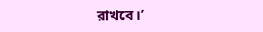রাখবে।’